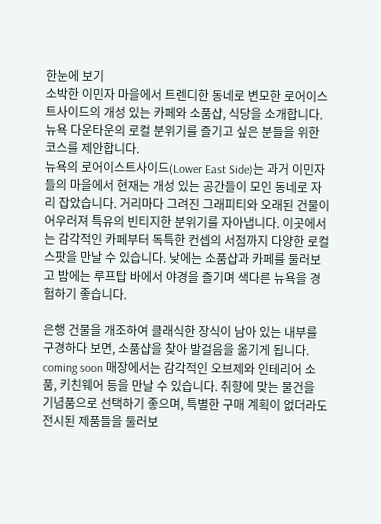한눈에 보기
소박한 이민자 마을에서 트렌디한 동네로 변모한 로어이스트사이드의 개성 있는 카페와 소품샵, 식당을 소개합니다. 뉴욕 다운타운의 로컬 분위기를 즐기고 싶은 분들을 위한 코스를 제안합니다.
뉴욕의 로어이스트사이드(Lower East Side)는 과거 이민자들의 마을에서 현재는 개성 있는 공간들이 모인 동네로 자리 잡았습니다. 거리마다 그려진 그래피티와 오래된 건물이 어우러져 특유의 빈티지한 분위기를 자아냅니다. 이곳에서는 감각적인 카페부터 독특한 컨셉의 서점까지 다양한 로컬 스팟을 만날 수 있습니다. 낮에는 소품샵과 카페를 둘러보고 밤에는 루프탑 바에서 야경을 즐기며 색다른 뉴욕을 경험하기 좋습니다.

은행 건물을 개조하여 클래식한 장식이 남아 있는 내부를 구경하다 보면, 소품샵을 찾아 발걸음을 옮기게 됩니다. coming soon 매장에서는 감각적인 오브제와 인테리어 소품, 키친웨어 등을 만날 수 있습니다. 취향에 맞는 물건을 기념품으로 선택하기 좋으며, 특별한 구매 계획이 없더라도 전시된 제품들을 둘러보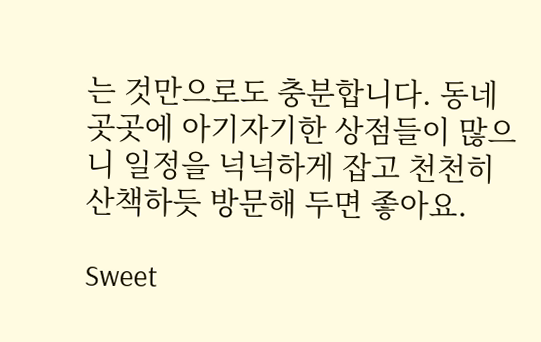는 것만으로도 충분합니다. 동네 곳곳에 아기자기한 상점들이 많으니 일정을 넉넉하게 잡고 천천히 산책하듯 방문해 두면 좋아요.

Sweet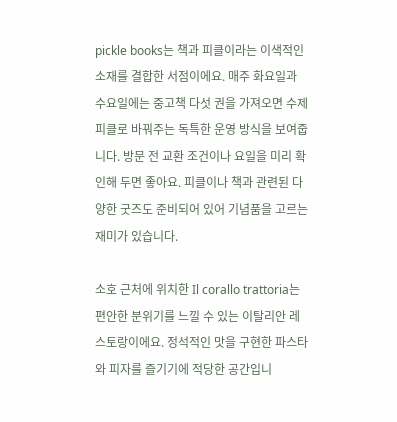pickle books는 책과 피클이라는 이색적인 소재를 결합한 서점이에요. 매주 화요일과 수요일에는 중고책 다섯 권을 가져오면 수제 피클로 바꿔주는 독특한 운영 방식을 보여줍니다. 방문 전 교환 조건이나 요일을 미리 확인해 두면 좋아요. 피클이나 책과 관련된 다양한 굿즈도 준비되어 있어 기념품을 고르는 재미가 있습니다.

소호 근처에 위치한 Il corallo trattoria는 편안한 분위기를 느낄 수 있는 이탈리안 레스토랑이에요. 정석적인 맛을 구현한 파스타와 피자를 즐기기에 적당한 공간입니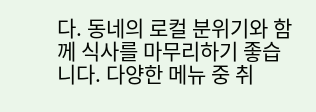다. 동네의 로컬 분위기와 함께 식사를 마무리하기 좋습니다. 다양한 메뉴 중 취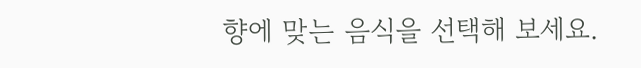향에 맞는 음식을 선택해 보세요.